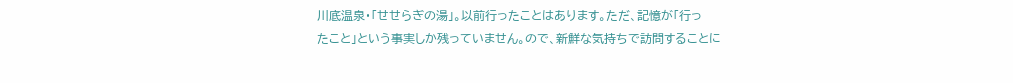川底温泉・「せせらぎの湯」。以前行ったことはあります。ただ、記憶が「行っ
たこと」という事実しか残っていません。ので、新鮮な気持ちで訪問することに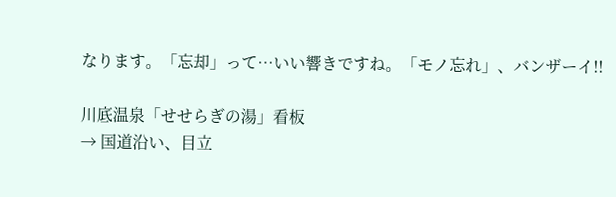なります。「忘却」って…いい響きですね。「モノ忘れ」、バンザーイ!!

川底温泉「せせらぎの湯」看板
→ 国道沿い、目立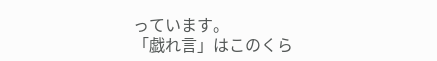っています。
「戯れ言」はこのくら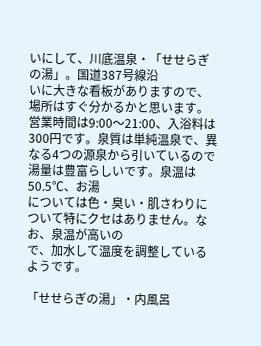いにして、川底温泉・「せせらぎの湯」。国道387号線沿
いに大きな看板がありますので、場所はすぐ分かるかと思います。
営業時間は9:00〜21:00、入浴料は300円です。泉質は単純温泉で、異
なる4つの源泉から引いているので湯量は豊富らしいです。泉温は50.5℃、お湯
については色・臭い・肌さわりについて特にクセはありません。なお、泉温が高いの
で、加水して温度を調整しているようです。

「せせらぎの湯」・内風呂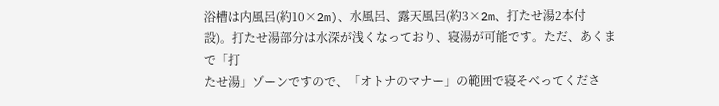浴槽は内風呂(約10×2m)、水風呂、露天風呂(約3×2m、打たせ湯2本付
設)。打たせ湯部分は水深が浅くなっており、寝湯が可能です。ただ、あくまで「打
たせ湯」ゾーンですので、「オトナのマナー」の範囲で寝そべってくださ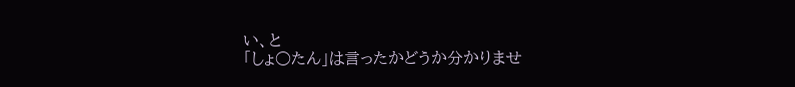い、と
「しょ○たん」は言ったかどうか分かりませ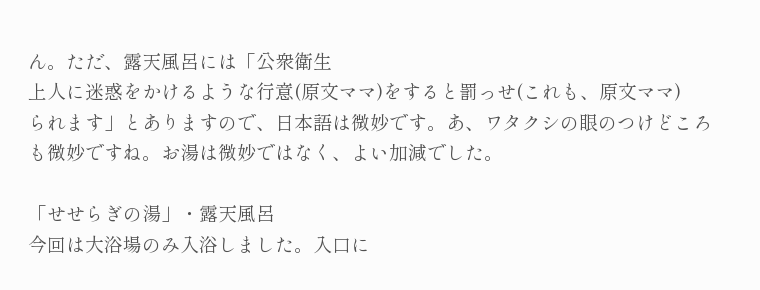ん。ただ、露天風呂には「公衆衛生
上人に迷惑をかけるような行意(原文ママ)をすると罰っせ(これも、原文ママ)
られます」とありますので、日本語は微妙です。あ、ワタクシの眼のつけどころ
も微妙ですね。お湯は微妙ではなく、よい加減でした。

「せせらぎの湯」・露天風呂
今回は大浴場のみ入浴しました。入口に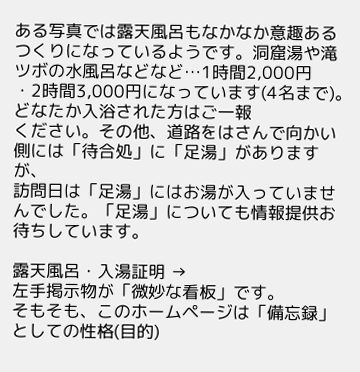ある写真では露天風呂もなかなか意趣ある
つくりになっているようです。洞窟湯や滝ツボの水風呂などなど…1時間2,000円
・2時間3,000円になっています(4名まで)。どなたか入浴された方はご一報
ください。その他、道路をはさんで向かい側には「待合処」に「足湯」がありますが、
訪問日は「足湯」にはお湯が入っていませんでした。「足湯」についても情報提供お
待ちしています。

露天風呂・入湯証明 →
左手掲示物が「微妙な看板」です。
そもそも、このホームページは「備忘録」としての性格(目的)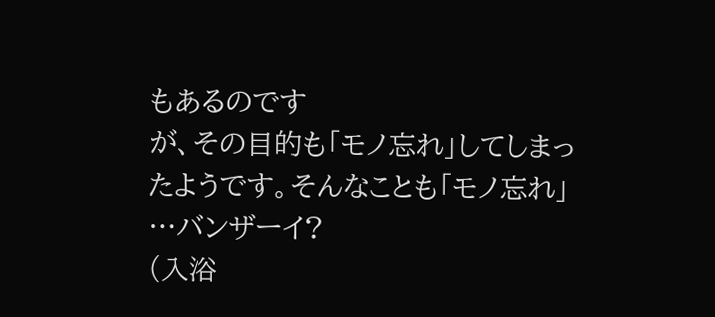もあるのです
が、その目的も「モノ忘れ」してしまったようです。そんなことも「モノ忘れ」
…バンザーイ?
(入浴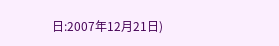日:2007年12月21日)